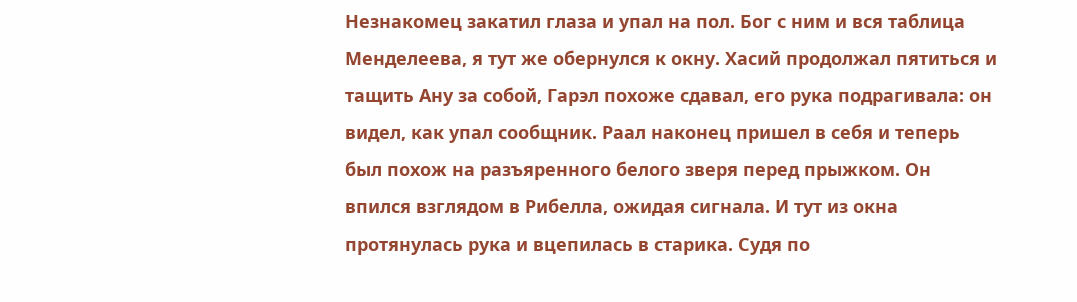Незнакомец закатил глаза и упал на пол. Бог с ним и вся таблица Менделеева, я тут же обернулся к окну. Хасий продолжал пятиться и тащить Ану за собой, Гарэл похоже сдавал, его рука подрагивала: он видел, как упал сообщник. Раал наконец пришел в себя и теперь был похож на разъяренного белого зверя перед прыжком. Он впился взглядом в Рибелла, ожидая сигнала. И тут из окна протянулась рука и вцепилась в старика. Судя по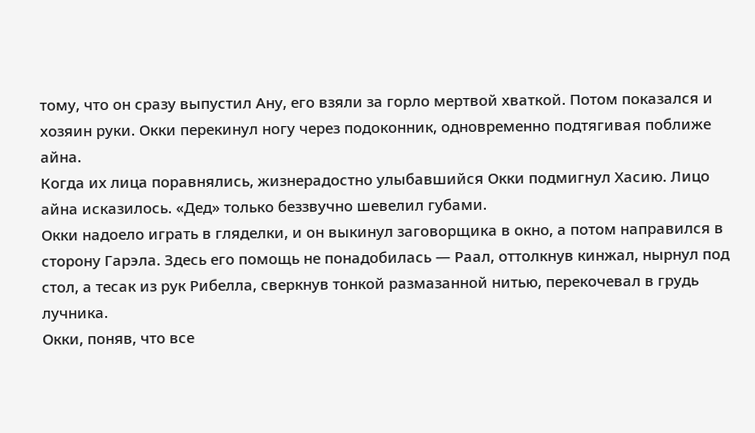тому, что он сразу выпустил Ану, его взяли за горло мертвой хваткой. Потом показался и хозяин руки. Окки перекинул ногу через подоконник, одновременно подтягивая поближе айна.
Когда их лица поравнялись, жизнерадостно улыбавшийся Окки подмигнул Хасию. Лицо айна исказилось. «Дед» только беззвучно шевелил губами.
Окки надоело играть в гляделки, и он выкинул заговорщика в окно, а потом направился в сторону Гарэла. Здесь его помощь не понадобилась — Раал, оттолкнув кинжал, нырнул под стол, а тесак из рук Рибелла, сверкнув тонкой размазанной нитью, перекочевал в грудь лучника.
Окки, поняв, что все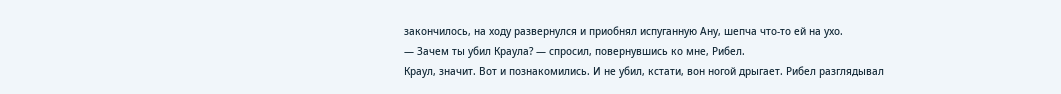закончилось, на ходу развернулся и приобнял испуганную Ану, шепча что-то ей на ухо.
— Зачем ты убил Краула? — спросил, повернувшись ко мне, Рибел.
Краул, значит. Вот и познакомились. И не убил, кстати, вон ногой дрыгает. Рибел разглядывал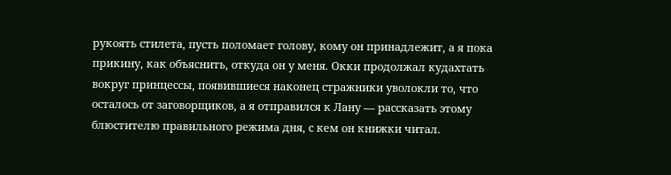рукоять стилета, пусть поломает голову, кому он принадлежит, а я пока прикину, как объяснить, откуда он у меня. Окки продолжал кудахтать вокруг принцессы, появившиеся наконец стражники уволокли то, что осталось от заговорщиков, а я отправился к Лану — рассказать этому блюстителю правильного режима дня, с кем он книжки читал.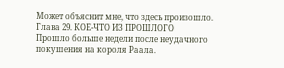Может объяснит мне, что здесь произошло.
Глава 29. КОЕ-ЧТО ИЗ ПРОШЛОГО
Прошло больше недели после неудачного покушения на короля Раала.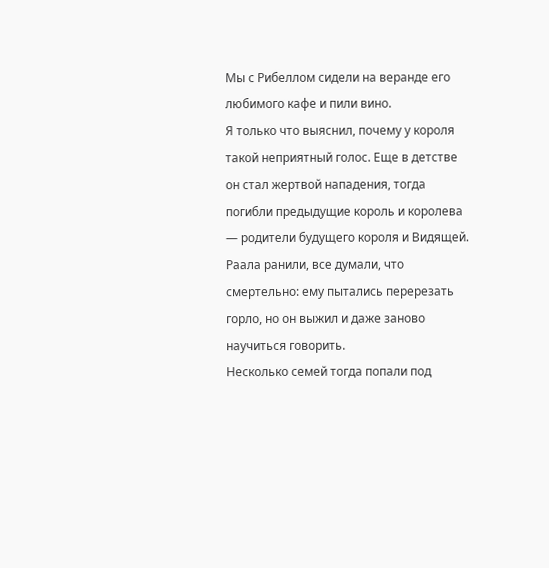Мы с Рибеллом сидели на веранде его любимого кафе и пили вино.
Я только что выяснил, почему у короля такой неприятный голос. Еще в детстве он стал жертвой нападения, тогда погибли предыдущие король и королева — родители будущего короля и Видящей. Раала ранили, все думали, что смертельно: ему пытались перерезать горло, но он выжил и даже заново научиться говорить.
Несколько семей тогда попали под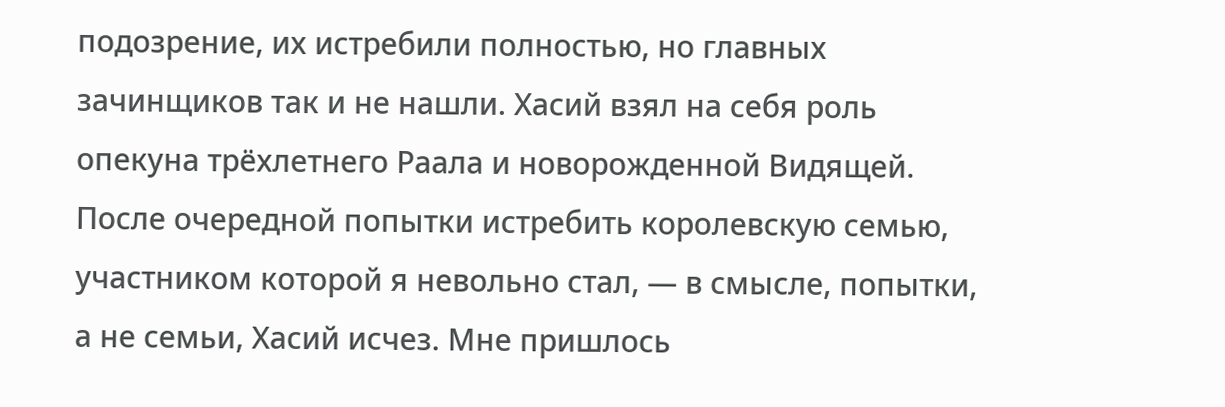подозрение, их истребили полностью, но главных зачинщиков так и не нашли. Хасий взял на себя роль опекуна трёхлетнего Раала и новорожденной Видящей.
После очередной попытки истребить королевскую семью, участником которой я невольно стал, — в смысле, попытки, а не семьи, Хасий исчез. Мне пришлось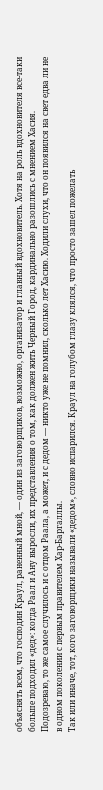объяснять всем, что господин Краул, раненный мной, — один из заговорщиков, возможно, организатор и главный вдохновитель. Хотя на роль вдохновителя все-таки больше подходил «дед»: когда Раал и Ану выросли, их представления о том, как должен жить Черный Город, кардинально разошлись с мнением Хасия.
Подозреваю, то же самое случилось и с отцом Раала, а может, и с дедом — никто уже не помнил, сколько лет Хасию. Ходили слухи, что он появился на свет едва ли не в одном поколении с первым правителем Хар-Баргаллы.
Так или иначе, тот, кого заговорщики называли «дедом», словно испарился. Краул на голубом глазу клялся, что просто зашел пожелать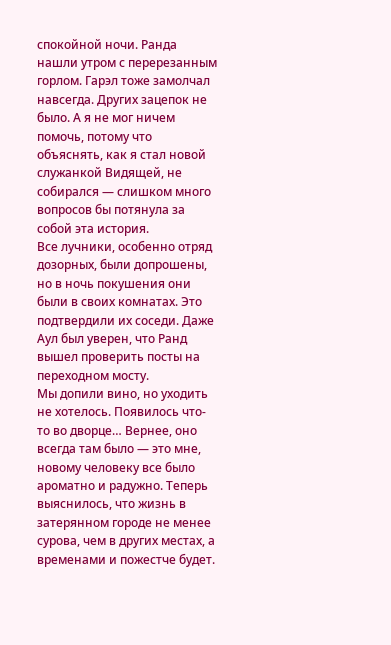спокойной ночи. Ранда нашли утром с перерезанным горлом. Гарэл тоже замолчал навсегда. Других зацепок не было. А я не мог ничем помочь, потому что объяснять, как я стал новой служанкой Видящей, не собирался — слишком много вопросов бы потянула за собой эта история.
Все лучники, особенно отряд дозорных, были допрошены, но в ночь покушения они были в своих комнатах. Это подтвердили их соседи. Даже Аул был уверен, что Ранд вышел проверить посты на переходном мосту.
Мы допили вино, но уходить не хотелось. Появилось что-то во дворце… Вернее, оно всегда там было — это мне, новому человеку все было ароматно и радужно. Теперь выяснилось, что жизнь в затерянном городе не менее сурова, чем в других местах, а временами и пожестче будет.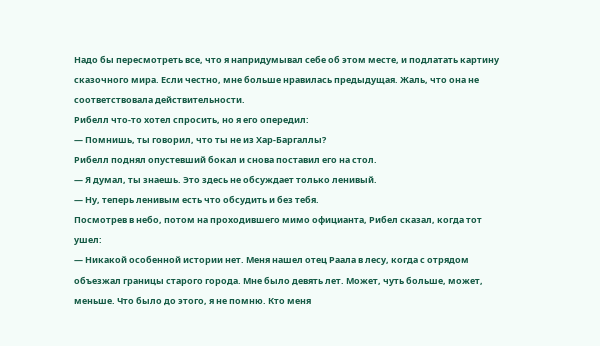Надо бы пересмотреть все, что я напридумывал себе об этом месте, и подлатать картину сказочного мира. Если честно, мне больше нравилась предыдущая. Жаль, что она не соответствовала действительности.
Рибелл что-то хотел спросить, но я его опередил:
— Помнишь, ты говорил, что ты не из Хар-Баргаллы?
Рибелл поднял опустевший бокал и снова поставил его на стол.
— Я думал, ты знаешь. Это здесь не обсуждает только ленивый.
— Ну, теперь ленивым есть что обсудить и без тебя.
Посмотрев в небо, потом на проходившего мимо официанта, Рибел сказал, когда тот ушел:
— Никакой особенной истории нет. Меня нашел отец Раала в лесу, когда с отрядом объезжал границы старого города. Мне было девять лет. Может, чуть больше, может, меньше. Что было до этого, я не помню. Кто меня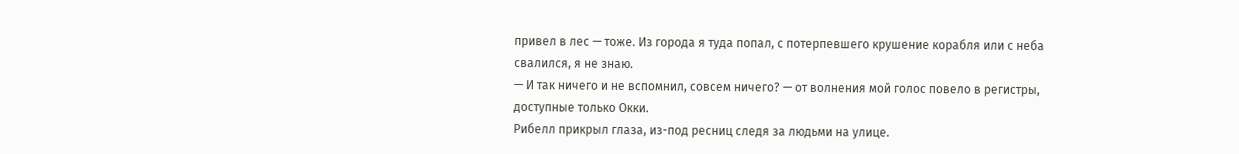привел в лес — тоже. Из города я туда попал, с потерпевшего крушение корабля или с неба свалился, я не знаю.
— И так ничего и не вспомнил, совсем ничего? — от волнения мой голос повело в регистры, доступные только Окки.
Рибелл прикрыл глаза, из-под ресниц следя за людьми на улице.